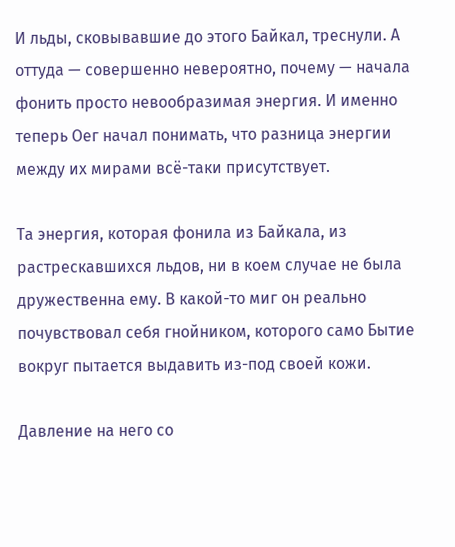И льды, сковывавшие до этого Байкал, треснули. А оттуда — совершенно невероятно, почему — начала фонить просто невообразимая энергия. И именно теперь Оег начал понимать, что разница энергии между их мирами всё-таки присутствует.

Та энергия, которая фонила из Байкала, из растрескавшихся льдов, ни в коем случае не была дружественна ему. В какой-то миг он реально почувствовал себя гнойником, которого само Бытие вокруг пытается выдавить из-под своей кожи.

Давление на него со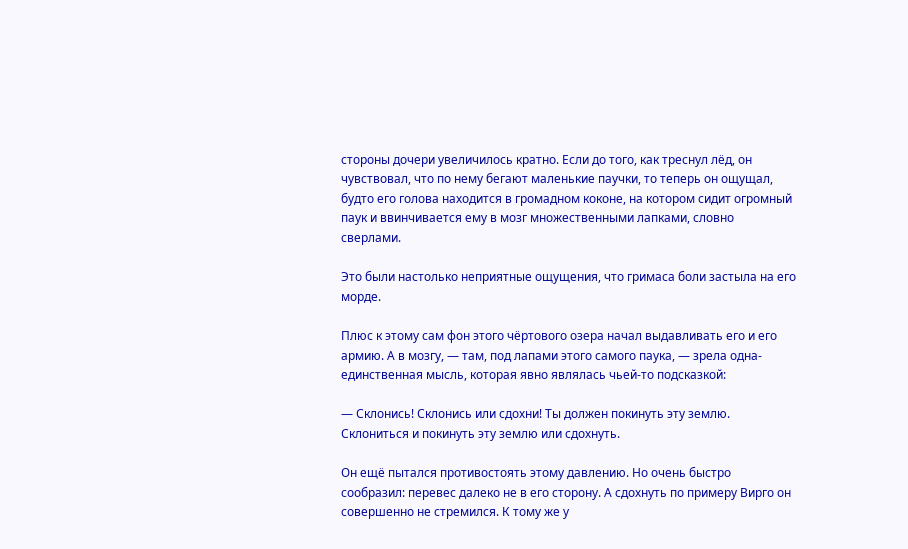стороны дочери увеличилось кратно. Если до того, как треснул лёд, он чувствовал, что по нему бегают маленькие паучки, то теперь он ощущал, будто его голова находится в громадном коконе, на котором сидит огромный паук и ввинчивается ему в мозг множественными лапками, словно сверлами.

Это были настолько неприятные ощущения, что гримаса боли застыла на его морде.

Плюс к этому сам фон этого чёртового озера начал выдавливать его и его армию. А в мозгу, — там, под лапами этого самого паука, — зрела одна-единственная мысль, которая явно являлась чьей-то подсказкой:

— Склонись! Склонись или сдохни! Ты должен покинуть эту землю. Склониться и покинуть эту землю или сдохнуть.

Он ещё пытался противостоять этому давлению. Но очень быстро сообразил: перевес далеко не в его сторону. А сдохнуть по примеру Вирго он совершенно не стремился. К тому же у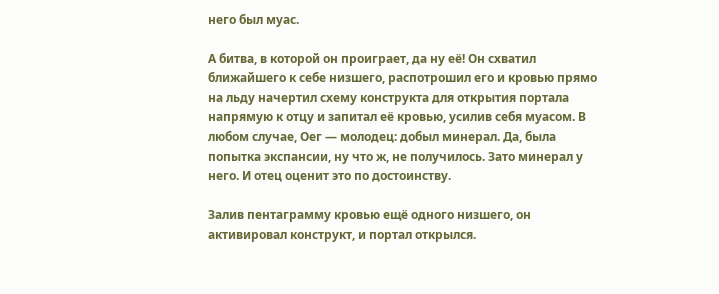него был муас.

А битва, в которой он проиграет, да ну её! Он схватил ближайшего к себе низшего, распотрошил его и кровью прямо на льду начертил схему конструкта для открытия портала напрямую к отцу и запитал её кровью, усилив себя муасом. В любом случае, Оег — молодец: добыл минерал. Да, была попытка экспансии, ну что ж, не получилось. Зато минерал у него. И отец оценит это по достоинству.

Залив пентаграмму кровью ещё одного низшего, он активировал конструкт, и портал открылся.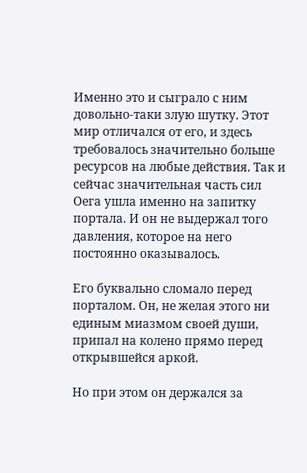Именно это и сыграло с ним довольно-таки злую шутку. Этот мир отличался от его, и здесь требовалось значительно больше ресурсов на любые действия. Так и сейчас значительная часть сил Оега ушла именно на запитку портала. И он не выдержал того давления, которое на него постоянно оказывалось.

Его буквально сломало перед порталом. Он, не желая этого ни единым миазмом своей души, припал на колено прямо перед открывшейся аркой.

Но при этом он держался за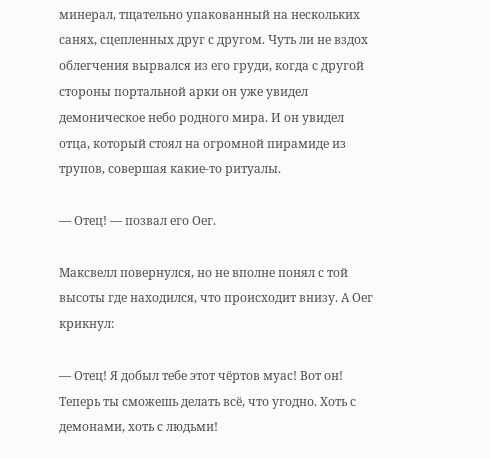минерал, тщательно упакованный на нескольких санях, сцепленных друг с другом. Чуть ли не вздох облегчения вырвался из его груди, когда с другой стороны портальной арки он уже увидел демоническое небо родного мира. И он увидел отца, который стоял на огромной пирамиде из трупов, совершая какие-то ритуалы.

— Отец! — позвал его Оег.

Максвелл повернулся, но не вполне понял с той высоты где находился, что происходит внизу. А Оег крикнул:

— Отец! Я добыл тебе этот чёртов муас! Вот он! Теперь ты сможешь делать всё, что угодно. Хоть с демонами, хоть с людьми!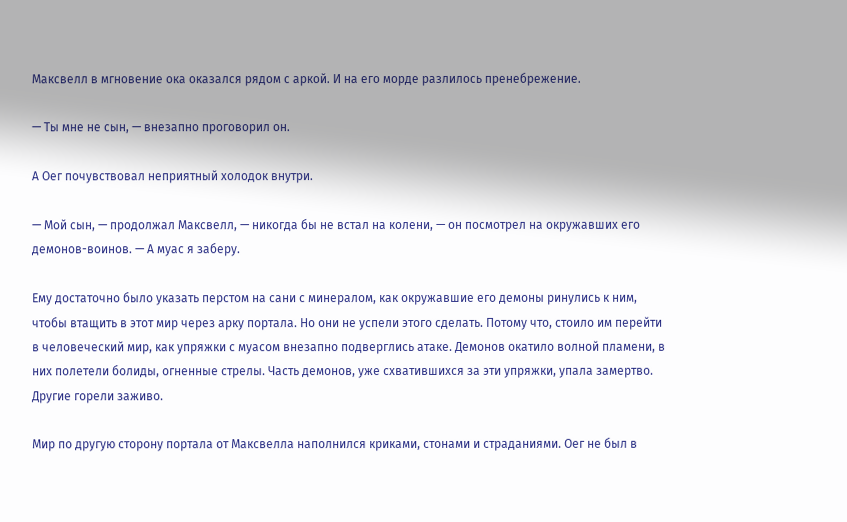Максвелл в мгновение ока оказался рядом с аркой. И на его морде разлилось пренебрежение.

— Ты мне не сын, — внезапно проговорил он.

А Оег почувствовал неприятный холодок внутри.

— Мой сын, — продолжал Максвелл, — никогда бы не встал на колени, — он посмотрел на окружавших его демонов-воинов. — А муас я заберу.

Ему достаточно было указать перстом на сани с минералом, как окружавшие его демоны ринулись к ним, чтобы втащить в этот мир через арку портала. Но они не успели этого сделать. Потому что, стоило им перейти в человеческий мир, как упряжки с муасом внезапно подверглись атаке. Демонов окатило волной пламени, в них полетели болиды, огненные стрелы. Часть демонов, уже схватившихся за эти упряжки, упала замертво. Другие горели заживо.

Мир по другую сторону портала от Максвелла наполнился криками, стонами и страданиями. Оег не был в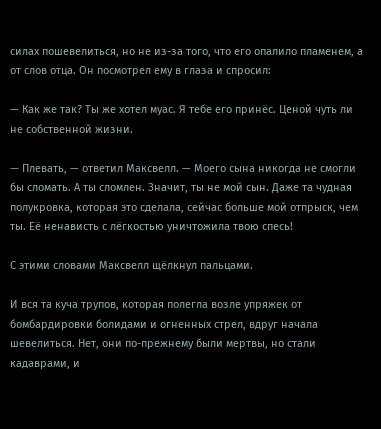силах пошевелиться, но не из-за того, что его опалило пламенем, а от слов отца. Он посмотрел ему в глаза и спросил:

— Как же так? Ты же хотел муас. Я тебе его принёс. Ценой чуть ли не собственной жизни.

— Плевать, — ответил Максвелл. — Моего сына никогда не смогли бы сломать. А ты сломлен. Значит, ты не мой сын. Даже та чудная полукровка, которая это сделала, сейчас больше мой отпрыск, чем ты. Её ненависть с лёгкостью уничтожила твою спесь!

С этими словами Максвелл щёлкнул пальцами.

И вся та куча трупов, которая полегла возле упряжек от бомбардировки болидами и огненных стрел, вдруг начала шевелиться. Нет, они по-прежнему были мертвы, но стали кадаврами, и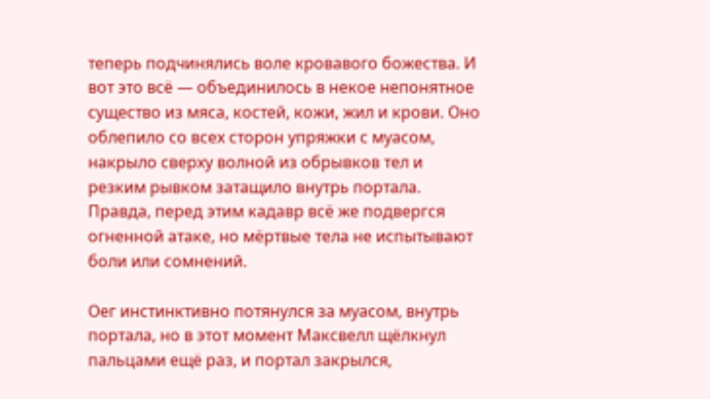теперь подчинялись воле кровавого божества. И вот это всё — объединилось в некое непонятное существо из мяса, костей, кожи, жил и крови. Оно облепило со всех сторон упряжки с муасом, накрыло сверху волной из обрывков тел и резким рывком затащило внутрь портала. Правда, перед этим кадавр всё же подвергся огненной атаке, но мёртвые тела не испытывают боли или сомнений.

Оег инстинктивно потянулся за муасом, внутрь портала, но в этот момент Максвелл щёлкнул пальцами ещё раз, и портал закрылся,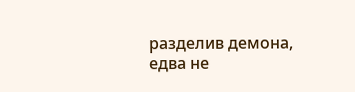разделив демона, едва не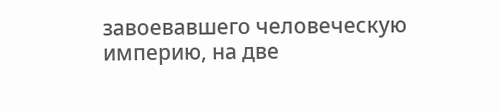завоевавшего человеческую империю, на две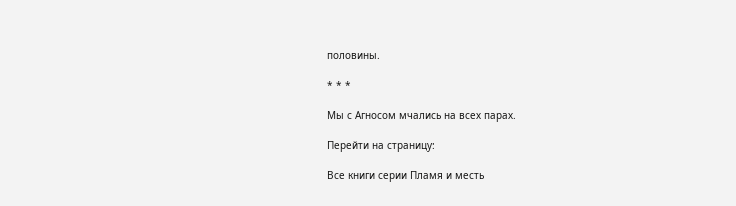половины.

* * *

Мы с Агносом мчались на всех парах.

Перейти на страницу:

Все книги серии Пламя и месть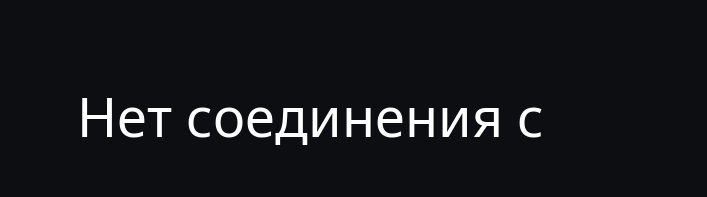Нет соединения с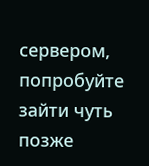сервером, попробуйте зайти чуть позже